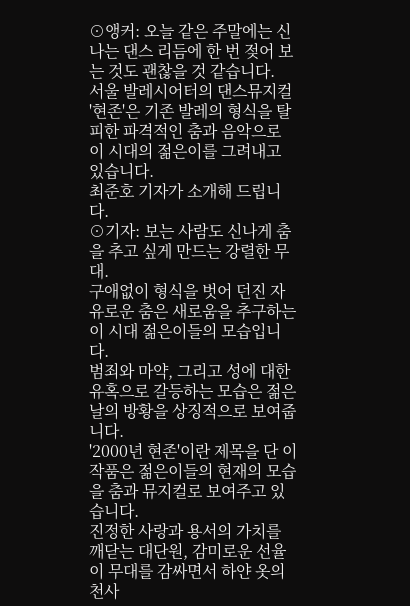⊙앵커: 오늘 같은 주말에는 신나는 댄스 리듬에 한 번 젖어 보는 것도 괜찮을 것 같습니다.
서울 발레시어터의 댄스뮤지컬 '현존'은 기존 발레의 형식을 탈피한 파격적인 춤과 음악으로 이 시대의 젊은이를 그려내고 있습니다.
최준호 기자가 소개해 드립니다.
⊙기자: 보는 사람도 신나게 춤을 추고 싶게 만드는 강렬한 무대.
구애없이 형식을 벗어 던진 자유로운 춤은 새로움을 추구하는 이 시대 젊은이들의 모습입니다.
범죄와 마약, 그리고 성에 대한 유혹으로 갈등하는 모습은 젊은 날의 방황을 상징적으로 보여줍니다.
'2000년 현존'이란 제목을 단 이 작품은 젊은이들의 현재의 모습을 춤과 뮤지컬로 보여주고 있습니다.
진정한 사랑과 용서의 가치를 깨닫는 대단원, 감미로운 선율이 무대를 감싸면서 하얀 옷의 천사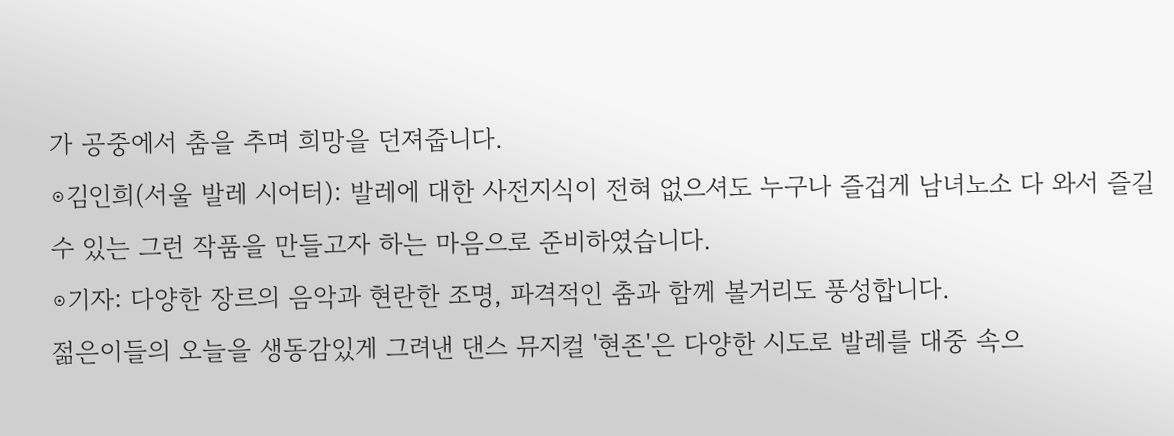가 공중에서 춤을 추며 희망을 던져줍니다.
⊙김인희(서울 발레 시어터): 발레에 대한 사전지식이 전혀 없으셔도 누구나 즐겁게 남녀노소 다 와서 즐길 수 있는 그런 작품을 만들고자 하는 마음으로 준비하였습니다.
⊙기자: 다양한 장르의 음악과 현란한 조명, 파격적인 춤과 함께 볼거리도 풍성합니다.
젊은이들의 오늘을 생동감있게 그려낸 댄스 뮤지컬 '현존'은 다양한 시도로 발레를 대중 속으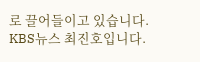로 끌어들이고 있습니다.
KBS뉴스 최진호입니다.